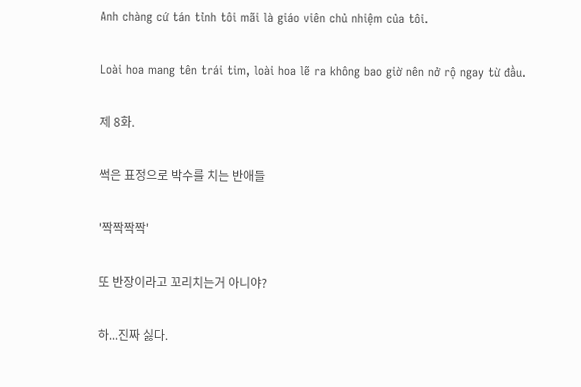Anh chàng cứ tán tỉnh tôi mãi là giáo viên chủ nhiệm của tôi.

Loài hoa mang tên trái tim, loài hoa lẽ ra không bao giờ nên nở rộ ngay từ đầu.

제 8화.

썩은 표정으로 박수를 치는 반애들

'짝짝짝짝'

또 반장이라고 꼬리치는거 아니야?

하...진짜 싫다.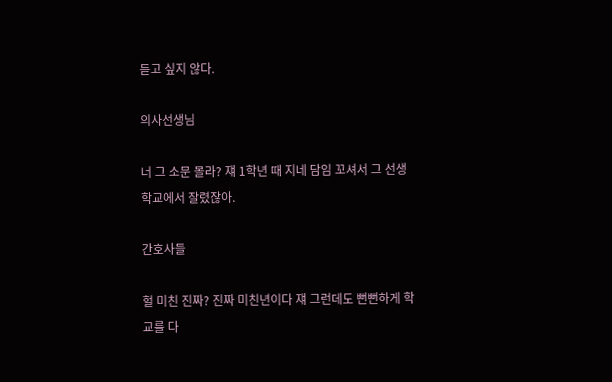듣고 싶지 않다.

의사선생님

너 그 소문 몰라? 쟤 1학년 때 지네 담임 꼬셔서 그 선생 학교에서 잘렸잖아.

간호사들

헐 미친 진짜? 진짜 미친년이다 쟤 그런데도 뻔뻔하게 학교를 다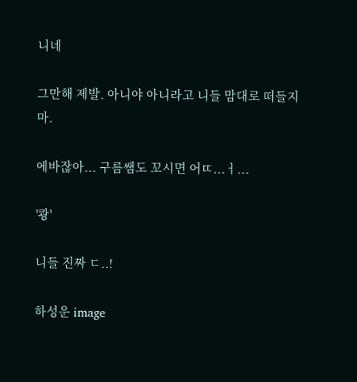니네

그만해 제발. 아니야 아니라고 니들 맘대로 떠들지 마.

에바잖아... 구름쌤도 꼬시면 어ㄸ...ㅓ...

'쾅'

니들 진짜 ㄷ..!

하성운 image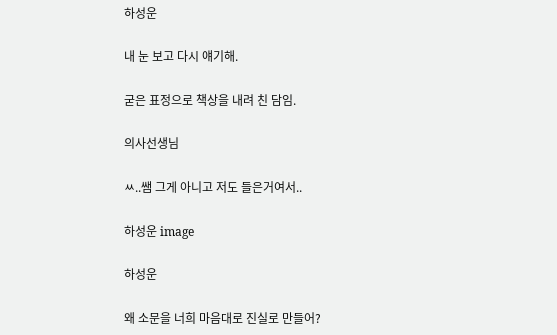하성운

내 눈 보고 다시 얘기해.

굳은 표정으로 책상을 내려 친 담임.

의사선생님

ㅆ..쌤 그게 아니고 저도 들은거여서..

하성운 image

하성운

왜 소문을 너희 마음대로 진실로 만들어?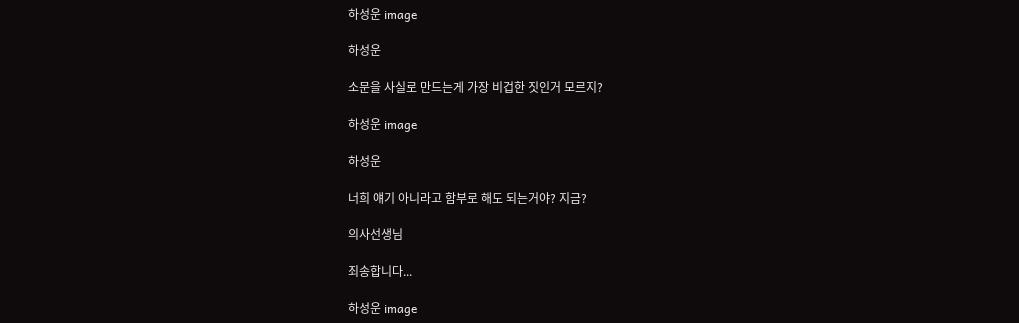하성운 image

하성운

소문을 사실로 만드는게 가장 비겁한 짓인거 모르지?

하성운 image

하성운

너희 얘기 아니라고 함부로 해도 되는거야? 지금?

의사선생님

죄송합니다...

하성운 image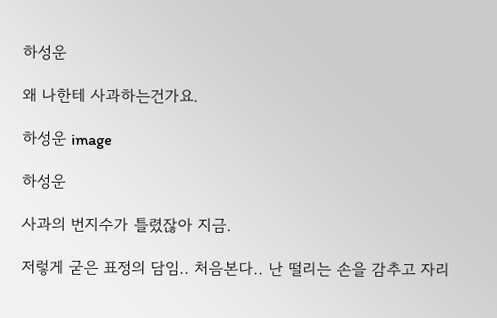하성운

왜 나한테 사과하는건가요.

하성운 image

하성운

사과의 번지수가 틀렸잖아 지금.

저렇게 굳은 표정의 담임.. 처음본다.. 난 떨리는 손을 감추고 자리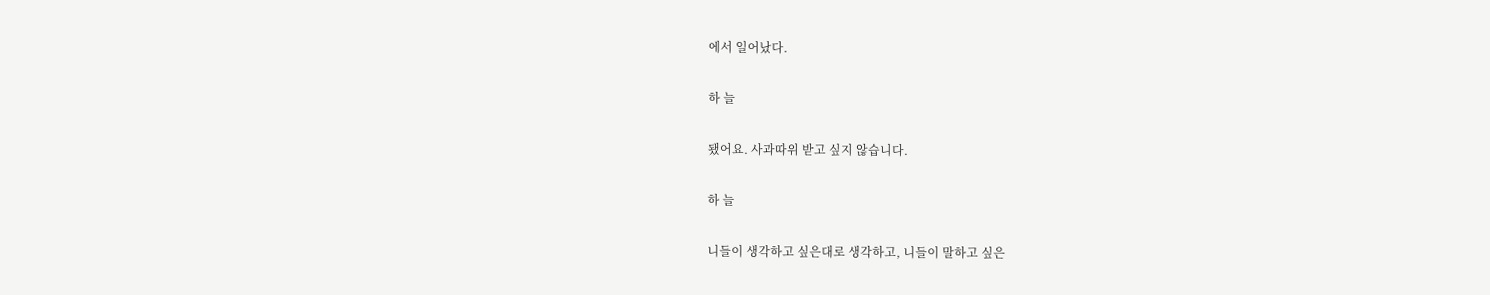에서 일어났다.

하 늘

됐어요. 사과따위 받고 싶지 않습니다.

하 늘

니들이 생각하고 싶은대로 생각하고, 니들이 말하고 싶은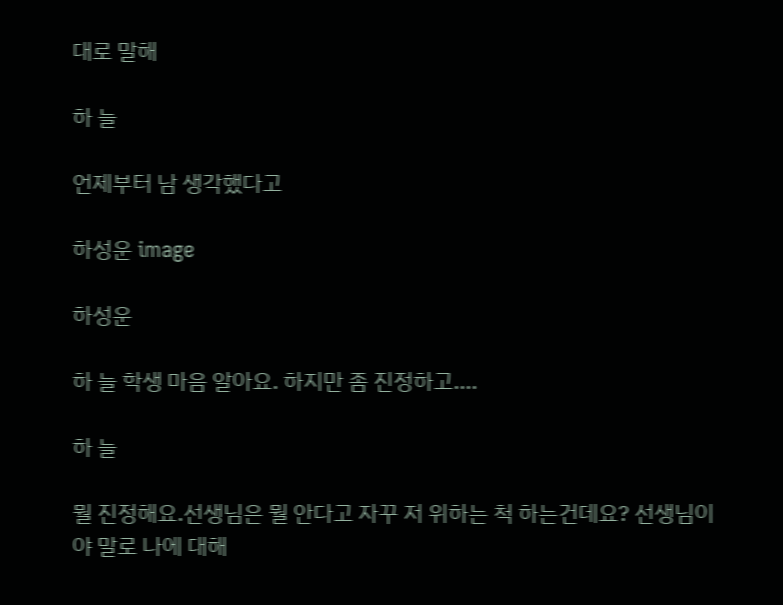대로 말해

하 늘

언제부터 남 생각했다고

하성운 image

하성운

하 늘 학생 마음 알아요. 하지만 좀 진정하고....

하 늘

뭘 진정해요.선생님은 뭘 안다고 자꾸 저 위하는 척 하는건데요? 선생님이야 말로 나에 대해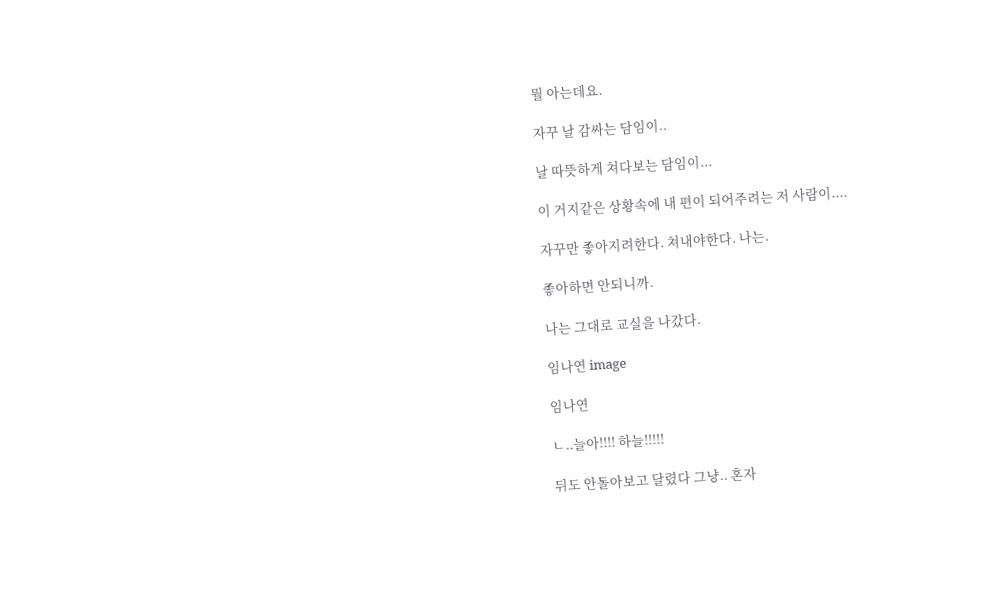뭘 아는데요.

자꾸 날 감싸는 담임이..

날 따뜻하게 쳐다보는 담임이...

이 거지같은 상황속에 내 편이 되어주려는 저 사람이....

자꾸만 좋아지려한다. 쳐내야한다. 나는.

좋아하면 안되니까.

나는 그대로 교실을 나갔다.

임나연 image

임나연

ㄴ..늘아!!!! 하늘!!!!!

뒤도 안돌아보고 달렸다 그냥.. 혼자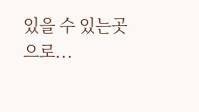있을 수 있는곳으로...